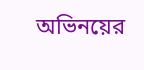অভিনয়ের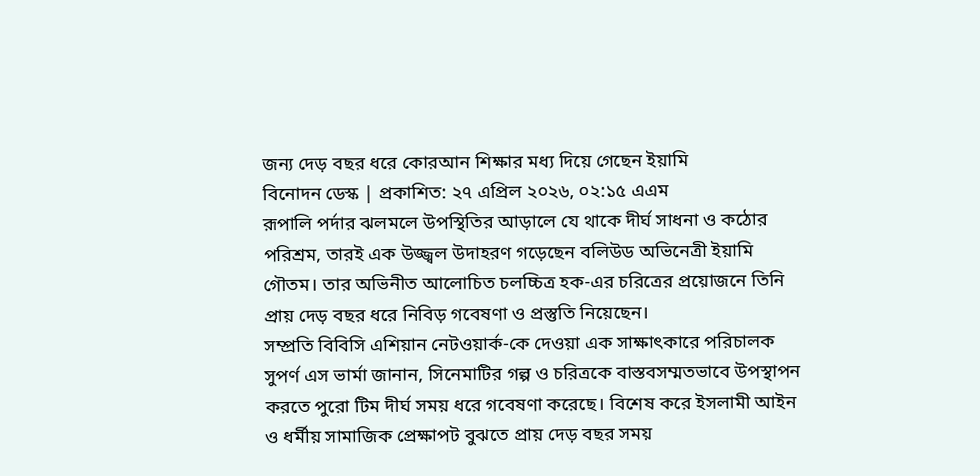জন্য দেড় বছর ধরে কোরআন শিক্ষার মধ্য দিয়ে গেছেন ইয়ামি
বিনোদন ডেস্ক | প্রকাশিত: ২৭ এপ্রিল ২০২৬, ০২:১৫ এএম
রূপালি পর্দার ঝলমলে উপস্থিতির আড়ালে যে থাকে দীর্ঘ সাধনা ও কঠোর পরিশ্রম, তারই এক উজ্জ্বল উদাহরণ গড়েছেন বলিউড অভিনেত্রী ইয়ামি গৌতম। তার অভিনীত আলোচিত চলচ্চিত্র হক-এর চরিত্রের প্রয়োজনে তিনি প্রায় দেড় বছর ধরে নিবিড় গবেষণা ও প্রস্তুতি নিয়েছেন।
সম্প্রতি বিবিসি এশিয়ান নেটওয়ার্ক-কে দেওয়া এক সাক্ষাৎকারে পরিচালক সুপর্ণ এস ভার্মা জানান, সিনেমাটির গল্প ও চরিত্রকে বাস্তবসম্মতভাবে উপস্থাপন করতে পুরো টিম দীর্ঘ সময় ধরে গবেষণা করেছে। বিশেষ করে ইসলামী আইন ও ধর্মীয় সামাজিক প্রেক্ষাপট বুঝতে প্রায় দেড় বছর সময়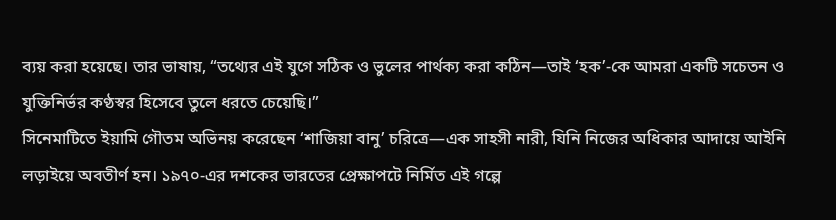ব্যয় করা হয়েছে। তার ভাষায়, “তথ্যের এই যুগে সঠিক ও ভুলের পার্থক্য করা কঠিন—তাই ‘হক’-কে আমরা একটি সচেতন ও যুক্তিনির্ভর কণ্ঠস্বর হিসেবে তুলে ধরতে চেয়েছি।”
সিনেমাটিতে ইয়ামি গৌতম অভিনয় করেছেন ‘শাজিয়া বানু’ চরিত্রে—এক সাহসী নারী, যিনি নিজের অধিকার আদায়ে আইনি লড়াইয়ে অবতীর্ণ হন। ১৯৭০-এর দশকের ভারতের প্রেক্ষাপটে নির্মিত এই গল্পে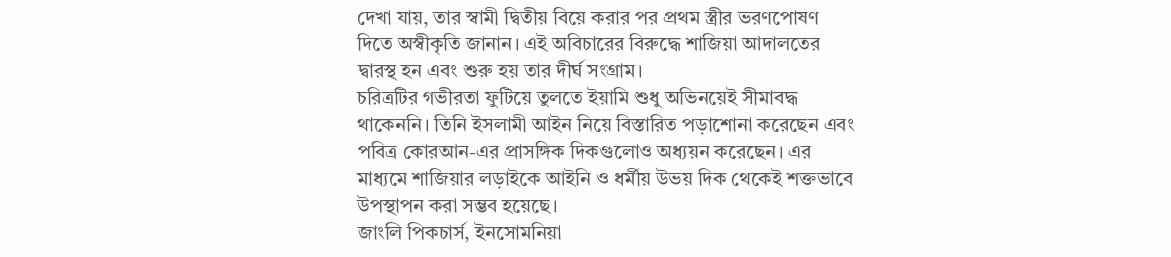দেখা যায়, তার স্বামী দ্বিতীয় বিয়ে করার পর প্রথম স্ত্রীর ভরণপোষণ দিতে অস্বীকৃতি জানান। এই অবিচারের বিরুদ্ধে শাজিয়া আদালতের দ্বারস্থ হন এবং শুরু হয় তার দীর্ঘ সংগ্রাম।
চরিত্রটির গভীরতা ফুটিয়ে তুলতে ইয়ামি শুধু অভিনয়েই সীমাবদ্ধ থাকেননি। তিনি ইসলামী আইন নিয়ে বিস্তারিত পড়াশোনা করেছেন এবং পবিত্র কোরআন-এর প্রাসঙ্গিক দিকগুলোও অধ্যয়ন করেছেন। এর মাধ্যমে শাজিয়ার লড়াইকে আইনি ও ধর্মীয় উভয় দিক থেকেই শক্তভাবে উপস্থাপন করা সম্ভব হয়েছে।
জাংলি পিকচার্স, ইনসোমনিয়া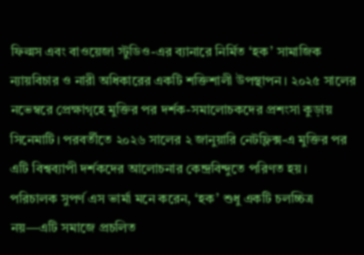ফিল্মস এবং বাওয়েজা স্টুডিও-এর ব্যানারে নির্মিত ‘হক’ সামাজিক ন্যায়বিচার ও নারী অধিকারের একটি শক্তিশালী উপস্থাপন। ২০২৫ সালের নভেম্বরে প্রেক্ষাগৃহে মুক্তির পর দর্শক-সমালোচকদের প্রশংসা কুড়ায় সিনেমাটি। পরবর্তীতে ২০২৬ সালের ২ জানুয়ারি নেটফ্লিক্স-এ মুক্তির পর এটি বিশ্বব্যাপী দর্শকদের আলোচনার কেন্দ্রবিন্দুতে পরিণত হয়।
পরিচালক সুপর্ণ এস ভার্মা মনে করেন, ‘হক’ শুধু একটি চলচ্চিত্র নয়—এটি সমাজে প্রচলিত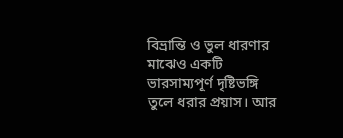বিভ্রান্তি ও ভুল ধারণার মাঝেও একটি ভারসাম্যপূর্ণ দৃষ্টিভঙ্গি তুলে ধরার প্রয়াস। আর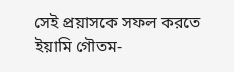সেই প্রয়াসকে সফল করতে ইয়ামি গৌতম-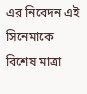এর নিবেদন এই সিনেমাকে বিশেষ মাত্রা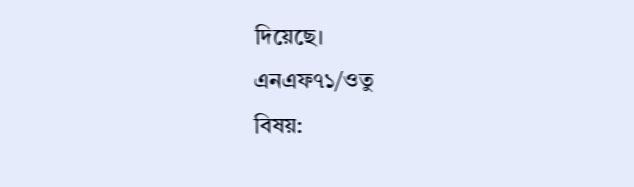দিয়েছে।
এনএফ৭১/ওতু
বিষয়: